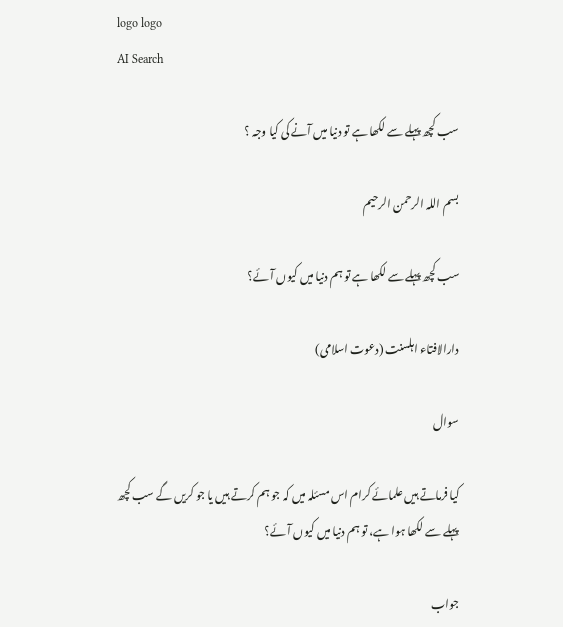logo logo
AI Search

سب کچھ پہلے سے لکھا ہے تو دنیا میں آنے کی کیا وجہ ؟

بسم اللہ الرحمن الرحیم

سب کچھ پہلے سے لکھا ہے تو ہم دنیا میں کیوں آئے؟

دارالافتاء اہلسنت (دعوت اسلامی)

سوال

کیا فرماتے ہیں علمائے کرام اس مسئلہ میں کہ جو ہم کرتے ہیں یا جو کریں گے سب کچھ پہلے سے لکھا ہوا ہے، تو ہم دنیا میں کیوں آئے؟

جواب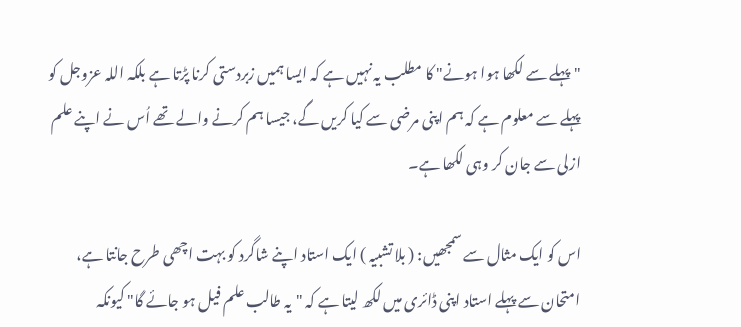"پہلے سے لکھا ہوا ہونے" کا مطلب یہ نہیں ہے کہ ایسا ہمیں زبردستی کرنا پڑتا ہے بلکہ اللہ عزوجل کو پہلے سے معلوم ہے کہ ہم اپنی مرضی سے کیا کریں گے، جیسا ہم کرنے والے تھے اُس نے اپنے علم ازلی سے جان کر وہی لکھا ہے۔

اس کو ایک مثال سے سمجھیں: ( بلا تشبیہ ) ایک استاد اپنے شاگرد کو بہت اچھی طرح جانتا ہے، امتحان سے پہلے استاد اپنی ڈائری میں لکھ لیتا ہے کہ "یہ طالب علم فیل ہو جائے گا" کیونکہ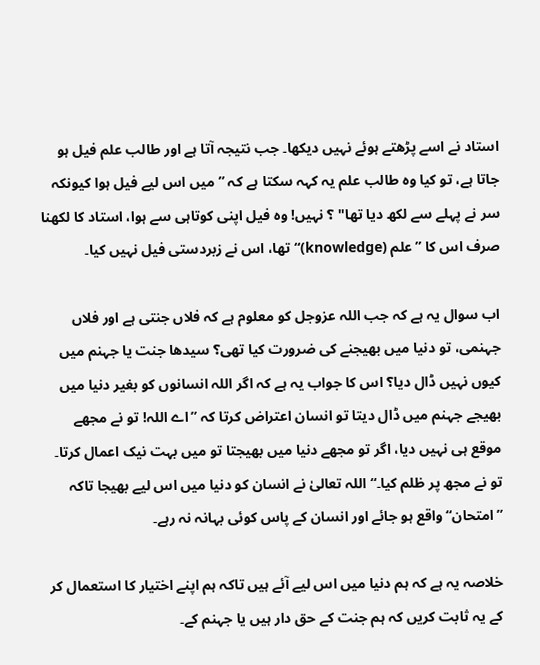استاد نے اسے پڑھتے ہوئے نہیں دیکھا۔ جب نتیجہ آتا ہے اور طالب علم فیل ہو جاتا ہے، تو کیا وہ طالب علم یہ کہہ سکتا ہے کہ ”میں اس لیے فیل ہوا کیونکہ سر نے پہلے سے لکھ دیا تھا" ؟ نہیں! وہ فیل اپنی کوتاہی سے ہوا، استاد کا لکھنا صرف اس کا ”علم (knowledge)“ تھا، اس نے زبردستی فیل نہیں کیا۔

اب سوال یہ ہے کہ جب اللہ عزوجل کو معلوم ہے کہ فلاں جنتی ہے اور فلاں جہنمی، تو دنیا میں بھیجنے کی ضرورت کیا تھی؟ سیدھا جنت یا جہنم میں کیوں نہیں ڈال دیا؟ اس کا جواب یہ ہے کہ اگر اللہ انسانوں کو بغیر دنیا میں بھیجے جہنم میں ڈال دیتا تو انسان اعتراض کرتا کہ ”اے اللہ! تو نے مجھے موقع ہی نہیں دیا، اگر تو مجھے دنیا میں بھیجتا تو میں بہت نیک اعمال کرتا۔ تو نے مجھ پر ظلم کیا۔“ اللہ تعالیٰ نے انسان کو دنیا میں اس لیے بھیجا تاکہ ”امتحان“ واقع ہو جائے اور انسان کے پاس کوئی بہانہ نہ رہے۔

خلاصہ یہ ہے کہ ہم دنیا میں اس لیے آئے ہیں تاکہ ہم اپنے اختیار کا استعمال کر کے یہ ثابت کریں کہ ہم جنت کے حق دار ہیں یا جہنم کے۔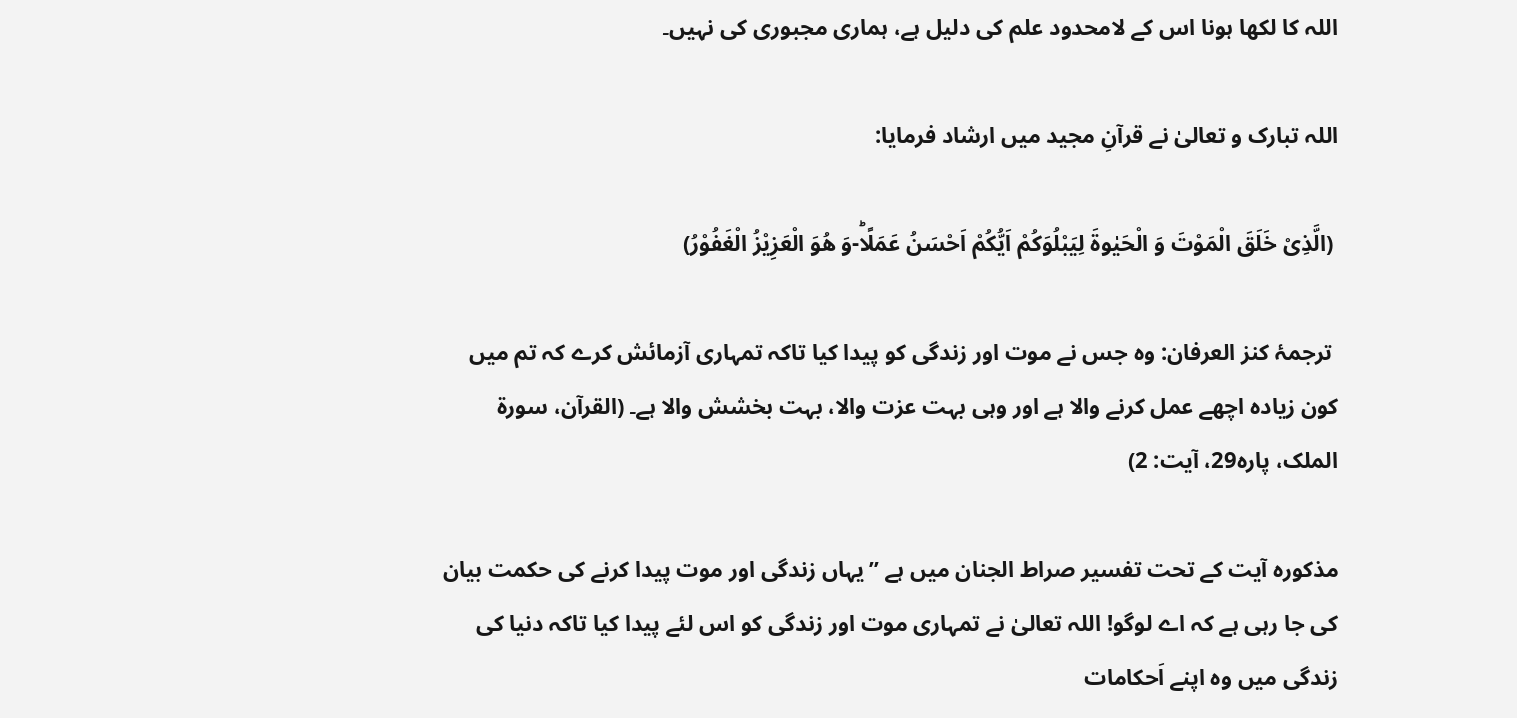اللہ کا لکھا ہونا اس کے لامحدود علم کی دلیل ہے، ہماری مجبوری کی نہیں۔

اللہ تبارک و تعالیٰ نے قرآنِ مجید میں ارشاد فرمایا:

 (الَّذِیْ خَلَقَ الْمَوْتَ وَ الْحَیٰوةَ لِیَبْلُوَكُمْ اَیُّكُمْ اَحْسَنُ عَمَلًاؕ-وَ هُوَ الْعَزِیْزُ الْغَفُوْرُ)

 ترجمۂ کنز العرفان: وہ جس نے موت اور زندگی کو پیدا کیا تاکہ تمہاری آزمائش کرے کہ تم میں کون زیادہ اچھے عمل کرنے والا ہے اور وہی بہت عزت والا، بہت بخشش والا ہے۔ (القرآن، سورۃ الملک، پارہ29، آیت: 2)

مذکورہ آیت کے تحت تفسیر صراط الجنان میں ہے ”یہاں زندگی اور موت پیدا کرنے کی حکمت بیان کی جا رہی ہے کہ اے لوگو! اللہ تعالیٰ نے تمہاری موت اور زندگی کو اس لئے پیدا کیا تاکہ دنیا کی زندگی میں وہ اپنے اَحکامات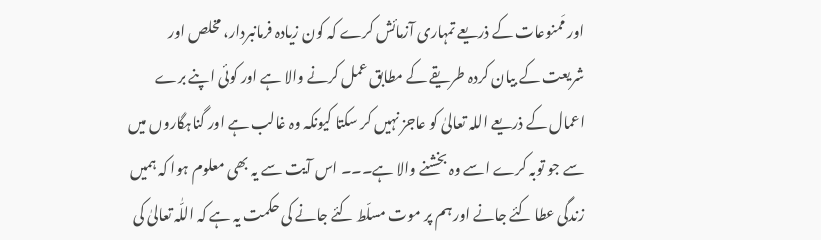اور مَمنوعات کے ذریعے تمہاری آزمائش کرے کہ کون زیادہ فرمانبردار، مخلص اور شریعت کے بیان کردہ طریقے کے مطابق عمل کرنے والا ہے اور کوئی اپنے برے اعمال کے ذریعے اللہ تعالیٰ کو عاجز نہیں کر سکتا کیونکہ وہ غالب ہے اور گناہگاروں میں سے جو توبہ کرے اسے وہ بخشنے والا ہے۔۔۔ اس آیت سے یہ بھی معلوم ہوا کہ ہمیں زندگی عطا کئے جانے اور ہم پر موت مسلّط کئے جانے کی حکمت یہ ہے کہ اللّٰہ تعالیٰ کی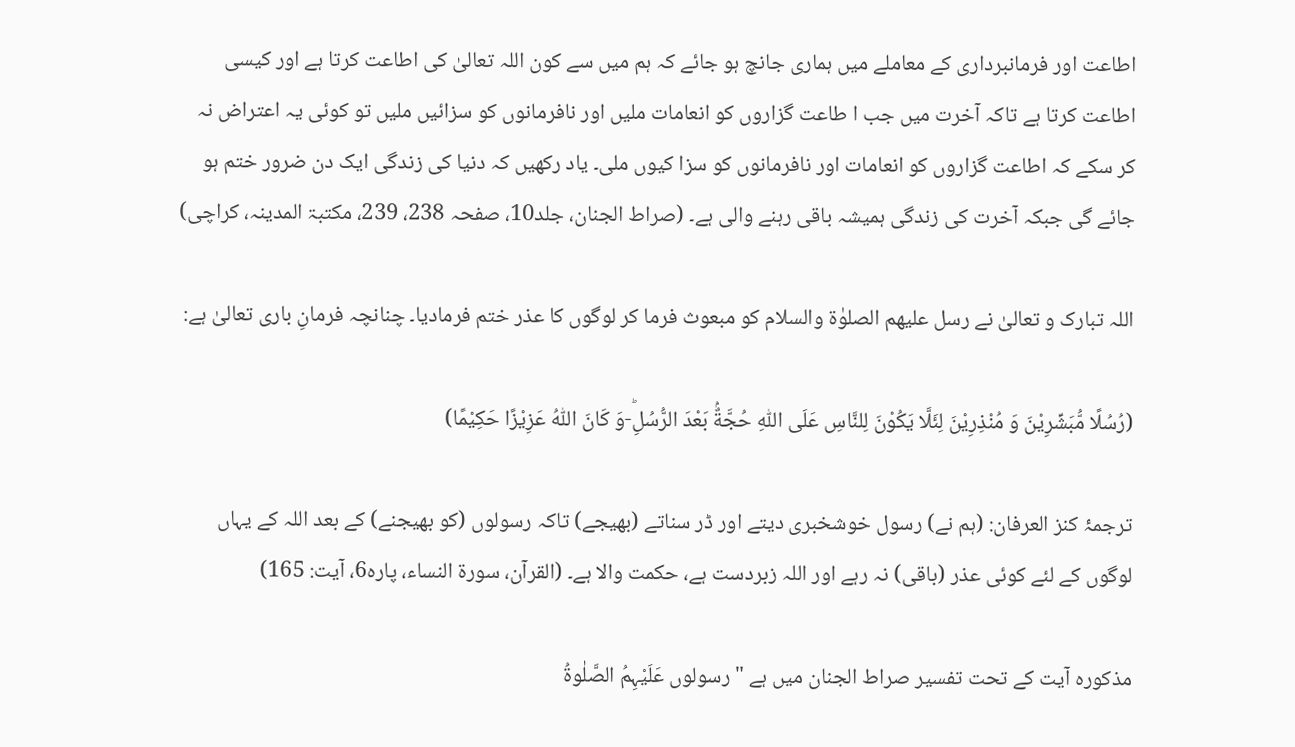اطاعت اور فرمانبرداری کے معاملے میں ہماری جانچ ہو جائے کہ ہم میں سے کون اللہ تعالیٰ کی اطاعت کرتا ہے اور کیسی اطاعت کرتا ہے تاکہ آخرت میں جب ا طاعت گزاروں کو انعامات ملیں اور نافرمانوں کو سزائیں ملیں تو کوئی یہ اعتراض نہ کر سکے کہ اطاعت گزاروں کو انعامات اور نافرمانوں کو سزا کیوں ملی۔ یاد رکھیں کہ دنیا کی زندگی ایک دن ضرور ختم ہو جائے گی جبکہ آخرت کی زندگی ہمیشہ باقی رہنے والی ہے۔ (صراط الجنان، جلد10، صفحہ 238، 239، مکتبۃ المدینہ، کراچی)

اللہ تبارک و تعالیٰ نے رسل علیھم الصلوٰۃ والسلام کو مبعوث فرما کر لوگوں کا عذر ختم فرمادیا۔ چنانچہ فرمانِ باری تعالیٰ ہے:

(رُسُلًا مُّبَشِّرِیْنَ وَ مُنْذِرِیْنَ لِئَلَّا یَكُوْنَ لِلنَّاسِ عَلَى اللّٰهِ حُجَّةٌۢ بَعْدَ الرُّسُلِؕ-وَ كَانَ اللّٰهُ عَزِیْزًا حَكِیْمًا)

ترجمۂ کنز العرفان: (ہم نے) رسول خوشخبری دیتے اور ڈر سناتے (بھیجے) تاکہ رسولوں (کو بھیجنے) کے بعد اللہ کے یہاں لوگوں کے لئے کوئی عذر (باقی) نہ رہے اور اللہ زبردست ہے، حکمت والا ہے۔ (القرآن، سورۃ النساء، پارہ6، آیت: 165)

مذکورہ آیت کے تحت تفسیر صراط الجنان میں ہے "رسولوں عَلَیْہِمُ الصَّلٰوۃُ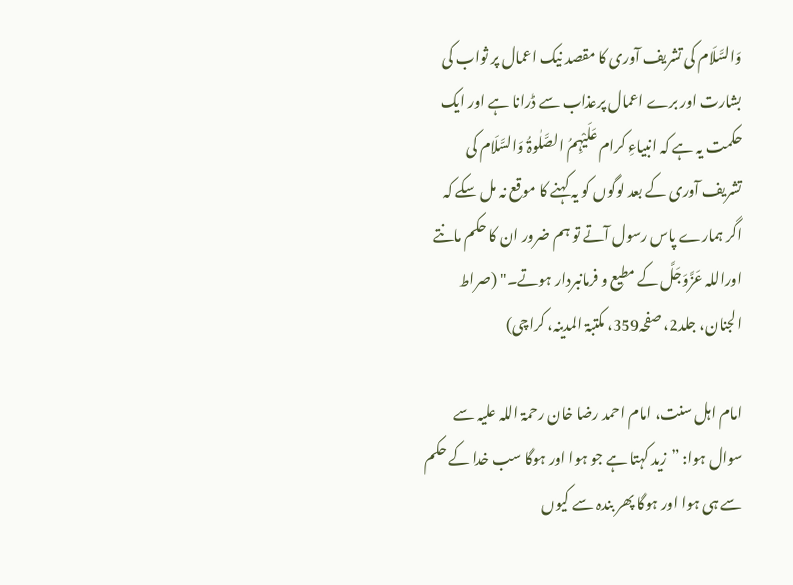وَالسَّلَام کی تشریف آوری کا مقصد نیک اعمال پر ثواب کی بشارت اور برے اعمال پرعذاب سے ڈرانا ہے اور ایک حکمت یہ ہے کہ انبیاءِ کرام عَلَیْہِمُ الصَّلٰوۃُ وَالسَّلَام کی تشریف آوری کے بعد لوگوں کو یہ کہنے کا موقع نہ مل سکے کہ اگر ہمارے پاس رسول آتے تو ہم ضرور ان کا حکم مانتے اوراللہ عَزَّوَجَلَّ کے مطیع و فرمانبردار ہوتے۔" (صراط الجنان، جلد2، صفحہ359، مکتبۃ المدینہ، کراچی)

امام اہل سنت، امام احمد رضا خان رحمۃ اللہ علیہ سے سوال ہوا: ”زید کہتا ہے جو ہوا اور ہوگا سب خدا کے حکم سے ہی ہوا اور ہوگا پھر بندہ سے کیوں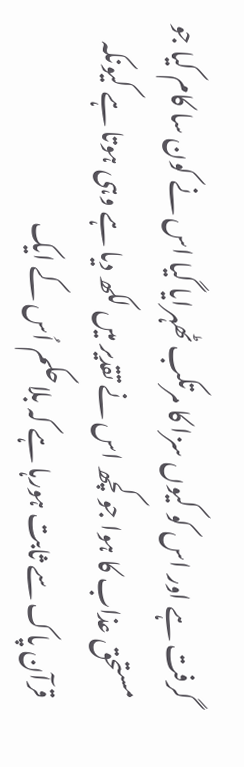گرفت ہے اور اس کو کیوں سزا کا مرتکب ٹھہرایا گیا اس نے کون سا کام کیا جو مستحق عذاب کا ہوا جو کچھ اس نے تقدیر میں لکھ دیا ہے وہی ہوتا ہے کیونکہ قرآن پاک سے ثابت ہورہا ہے کہ بلاحکم اُس کے ایک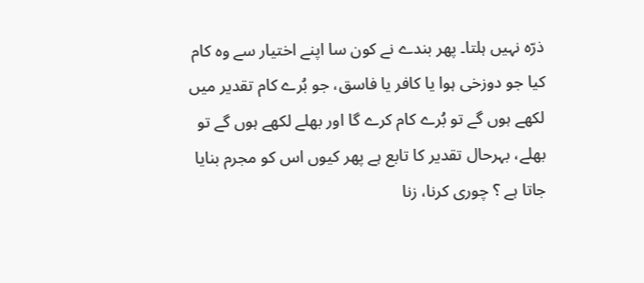ذرّہ نہیں ہلتا۔ پھر بندے نے کون سا اپنے اختیار سے وہ کام کیا جو دوزخی ہوا یا کافر یا فاسق، جو بُرے کام تقدیر میں لکھے ہوں گے تو بُرے کام کرے گا اور بھلے لکھے ہوں گے تو بھلے، بہرحال تقدیر کا تابع ہے پھر کیوں اس کو مجرم بنایا جاتا ہے ؟ چوری کرنا، زنا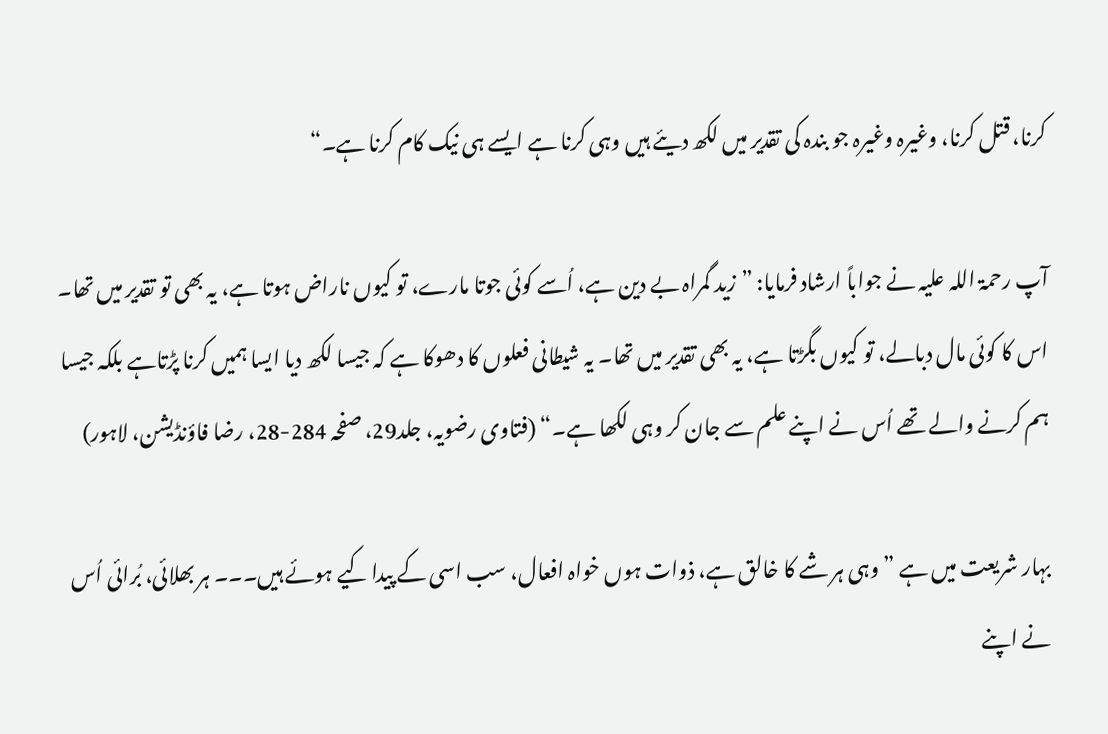کرنا، قتل کرنا، وغیرہ وغیرہ جو بندہ کی تقدیر میں لکھ دیئے ہیں وہی کرنا ہے ایسے ہی نیک کام کرنا ہے۔“

آپ رحمۃ اللہ علیہ نے جواباً ارشاد فرمایا: ”زید گمراہ بے دین ہے، اُسے کوئی جوتا مارے، تو کیوں ناراض ہوتا ہے، یہ بھی تو تقدیر میں تھا۔ اس کا کوئی مال دبالے، تو کیوں بگڑتا ہے، یہ بھی تقدیر میں تھا۔ یہ شیطانی فعلوں کا دھوکا ہے کہ جیسا لکھ دیا ایسا ہمیں کرنا پڑتاہے بلکہ جیسا ہم کرنے والے تھے اُس نے اپنے علم سے جان کر وہی لکھا ہے۔“ (فتاوی رضویہ، جلد29، صفحہ 284-28، رضا فاؤنڈیشن، لاہور)

بہار شریعت میں ہے ”وہی ہر شے کا خالق ہے، ذوات ہوں خواہ افعال، سب اسی کے پیدا کیے ہوئے ہیں۔۔۔ ہر بھلائی، بُرائی اُس نے اپنے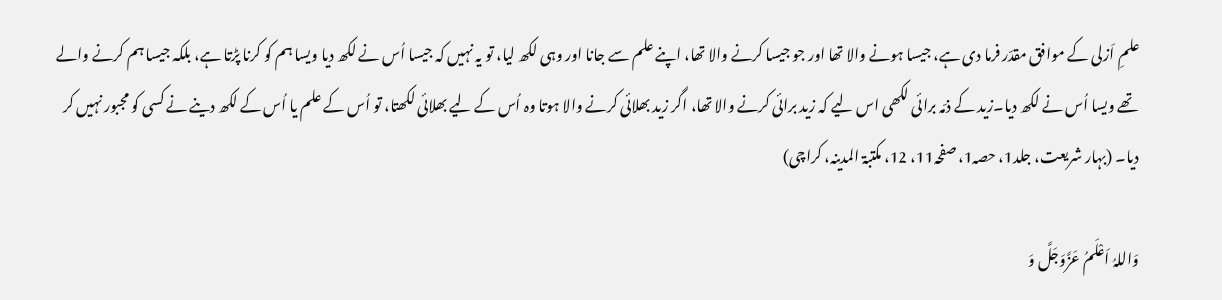علمِ اَزلی کے موافق مقدّر فرما دی ہے، جیسا ہونے والا تھا اور جو جیسا کرنے والا تھا، اپنے علم سے جانا اور وہی لکھ لیا، تو یہ نہیں کہ جیسا اُس نے لکھ دیا ویسا ہم کو کرنا پڑتا ہے، بلکہ جیسا ہم کرنے والے تھے ویسا اُس نے لکھ دیا۔زید کے ذمّہ برائی لکھی اس لیے کہ زید برائی کرنے والا تھا، اگر زید بھلائی کرنے والا ہوتا وہ اُس کے لیے بھلائی لکھتا، تو اُس کے علم یا اُس کے لکھ دینے نے کسی کو مجبور نہیں کر دیا۔ (بہار شریعت، جلد1، حصہ1، صفحہ11، 12، مکتبۃ المدینہ، کراچی)

وَاللہُ اَعْلَمُ عَزَّوَجَلَّ وَ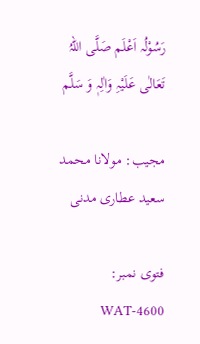رَسُوْلُہ اَعْلَم صَلَّی اللہُ تَعَالٰی عَلَیْہِ وَاٰلِہٖ وَ سَلَّم

مجیب: مولانا محمد سعید عطاری مدنی

فتوی نمبر: WAT-4600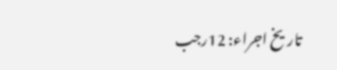تاریخ اجراء: 12رجب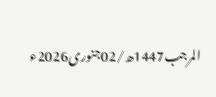المرجب1447ھ/02جنوری2026ء